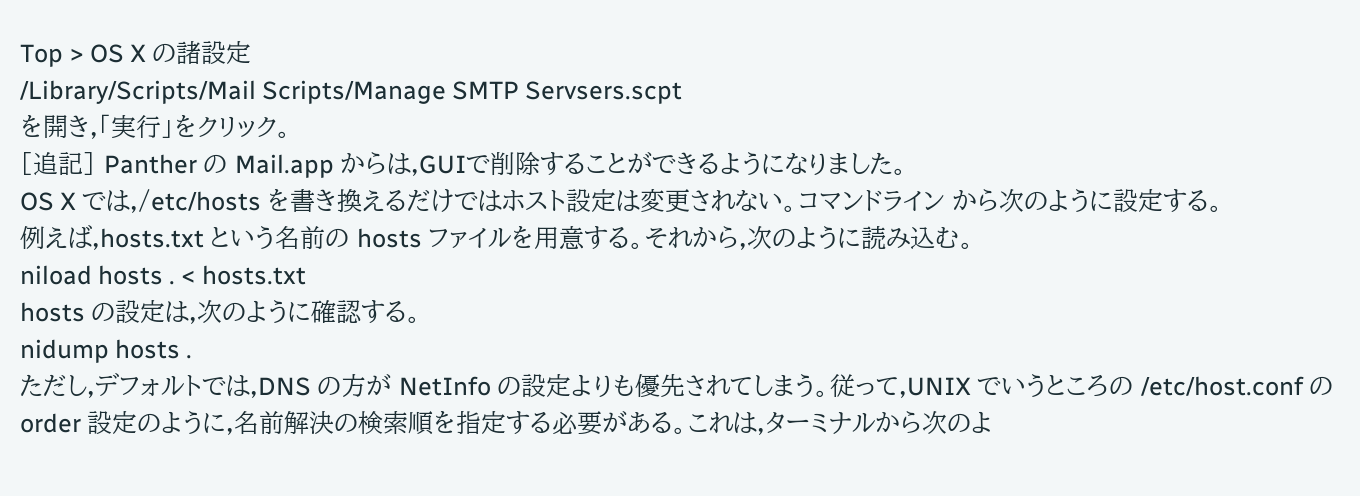Top > OS X の諸設定
/Library/Scripts/Mail Scripts/Manage SMTP Servsers.scpt
を開き,「実行」をクリック。
[追記] Panther の Mail.app からは,GUIで削除することができるようになりました。
OS X では,/etc/hosts を書き換えるだけではホスト設定は変更されない。コマンドライン から次のように設定する。
例えば,hosts.txt という名前の hosts ファイルを用意する。それから,次のように読み込む。
niload hosts . < hosts.txt
hosts の設定は,次のように確認する。
nidump hosts .
ただし,デフォルトでは,DNS の方が NetInfo の設定よりも優先されてしまう。従って,UNIX でいうところの /etc/host.conf の order 設定のように,名前解決の検索順を指定する必要がある。これは,ターミナルから次のよ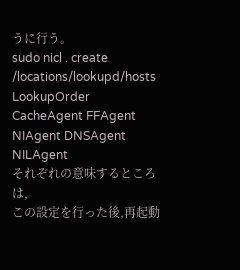うに行う。
sudo nicl . create /locations/lookupd/hosts LookupOrder CacheAgent FFAgent NIAgent DNSAgent NILAgent
それぞれの意味するところは,
この設定を行った後,再起動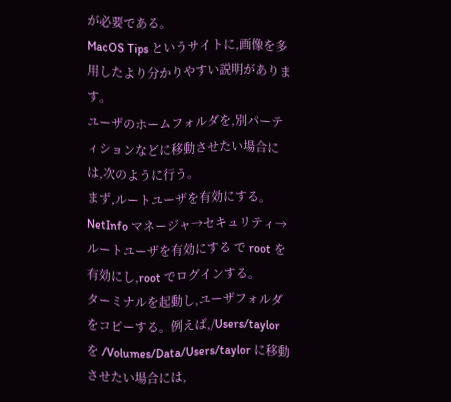が必要である。
MacOS Tips というサイトに,画像を多用したより分かりやすい説明があります。
ユーザのホームフォルダを,別パーティションなどに移動させたい場合には,次のように行う。
まず,ルートユーザを有効にする。NetInfo マネージャ→セキュリティ→ルートユーザを有効にする で root を有効にし,root でログインする。
ターミナルを起動し,ユーザフォルダをコピーする。例えば,/Users/taylor を /Volumes/Data/Users/taylor に移動させたい場合には,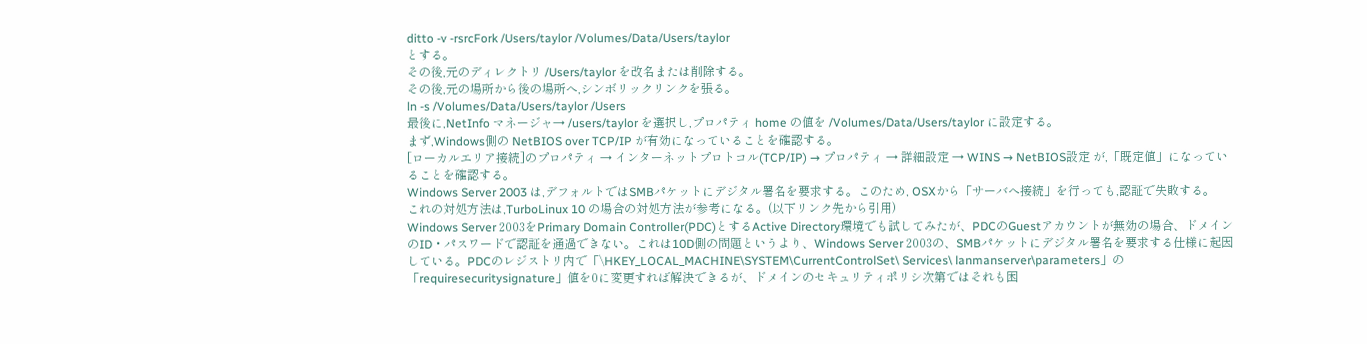ditto -v -rsrcFork /Users/taylor /Volumes/Data/Users/taylor
とする。
その後,元のディレクトリ /Users/taylor を改名または削除する。
その後,元の場所から後の場所へ,シンボリックリンクを張る。
ln -s /Volumes/Data/Users/taylor /Users
最後に,NetInfo マネージャ→ /users/taylor を選択し,プロパティ home の値を /Volumes/Data/Users/taylor に設定する。
まず,Windows側の NetBIOS over TCP/IP が有効になっていることを確認する。
[ローカルエリア接続]のプロパティ → インターネットプロトコル(TCP/IP) → プロパティ → 詳細設定 → WINS → NetBIOS設定 が,「既定値」になっていることを確認する。
Windows Server 2003 は,デフォルトではSMBパケットにデジタル署名を要求する。このため, OSXから「サーバへ接続」を行っても,認証で失敗する。
これの対処方法は,TurboLinux 10 の場合の対処方法が参考になる。(以下リンク先から引用)
Windows Server 2003をPrimary Domain Controller(PDC)とするActive Directory環境でも試してみたが、PDCのGuestアカウントが無効の場合、ドメインのID・パスワードで認証を通過できない。これは10D側の問題というより、Windows Server 2003の、SMBパケットにデジタル署名を要求する仕様に起因している。PDCのレジストリ内で「\HKEY_LOCAL_MACHINE\SYSTEM\CurrentControlSet\ Services\ lanmanserver\parameters」の「requiresecuritysignature」値を0に変更すれば解決できるが、ドメインのセキュリティポリシ次第ではそれも困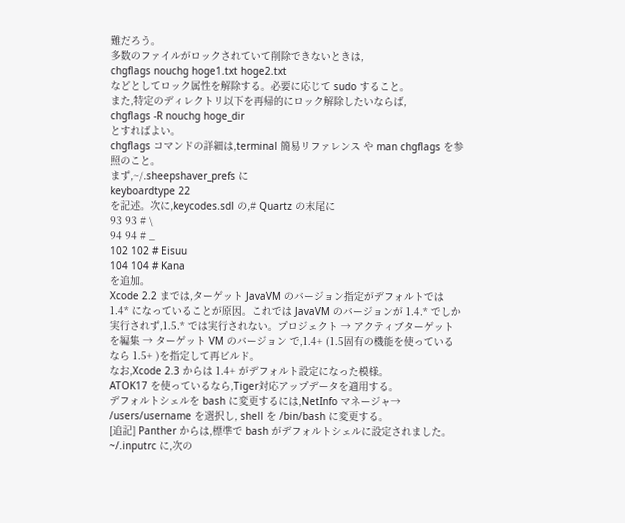難だろう。
多数のファイルがロックされていて削除できないときは,
chgflags nouchg hoge1.txt hoge2.txt
などとしてロック属性を解除する。必要に応じて sudo すること。
また,特定のディレクトリ以下を再帰的にロック解除したいならば,
chgflags -R nouchg hoge_dir
とすればよい。
chgflags コマンドの詳細は,terminal 簡易リファレンス や man chgflags を参照のこと。
まず,~/.sheepshaver_prefs に
keyboardtype 22
を記述。次に,keycodes.sdl の,# Quartz の末尾に
93 93 # \
94 94 # _
102 102 # Eisuu
104 104 # Kana
を追加。
Xcode 2.2 までは,ターゲット JavaVM のバージョン指定がデフォルトでは 1.4* になっていることが原因。これでは JavaVM のバージョンが 1.4.* でしか実行されず,1.5.* では実行されない。プロジェクト → アクティブターゲットを編集 → ターゲット VM のバージョン で,1.4+ (1.5固有の機能を使っているなら 1.5+ )を指定して再ビルド。
なお,Xcode 2.3 からは 1.4+ がデフォルト設定になった模様。
ATOK17 を使っているなら,Tiger対応アップデータを適用する。
デフォルトシェルを bash に変更するには,NetInfo マネージャ→ /users/username を選択し, shell を /bin/bash に変更する。
[追記] Panther からは,標準で bash がデフォルトシェルに設定されました。
~/.inputrc に,次の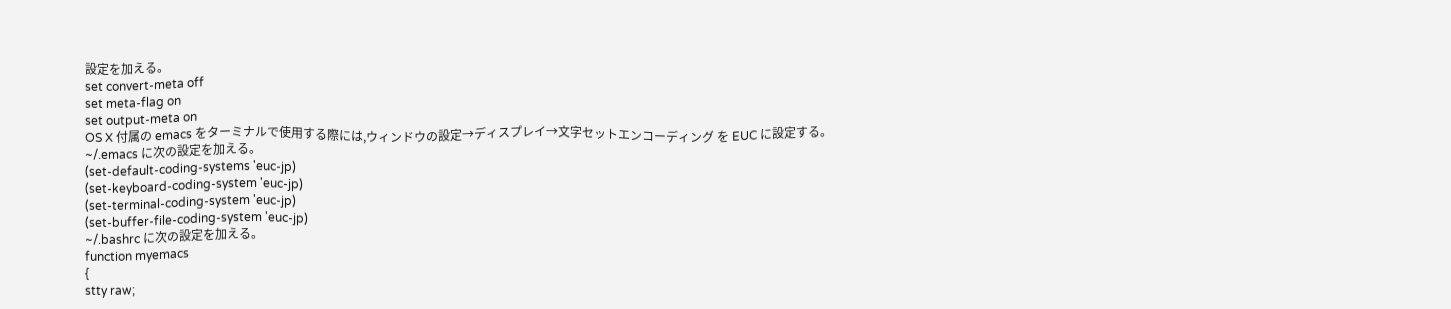設定を加える。
set convert-meta off
set meta-flag on
set output-meta on
OS X 付属の emacs をターミナルで使用する際には,ウィンドウの設定→ディスプレイ→文字セットエンコーディング を EUC に設定する。
~/.emacs に次の設定を加える。
(set-default-coding-systems 'euc-jp)
(set-keyboard-coding-system 'euc-jp)
(set-terminal-coding-system 'euc-jp)
(set-buffer-file-coding-system 'euc-jp)
~/.bashrc に次の設定を加える。
function myemacs
{
stty raw;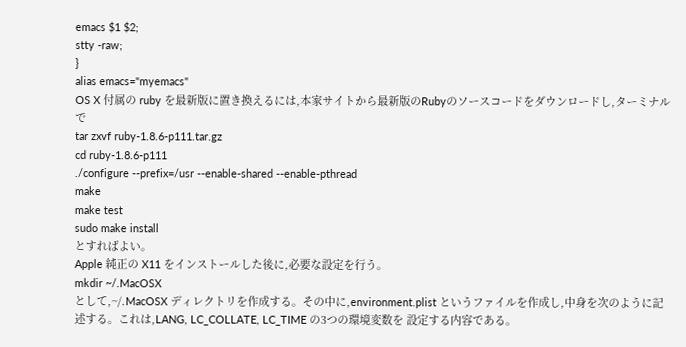emacs $1 $2;
stty -raw;
}
alias emacs="myemacs"
OS X 付属の ruby を最新版に置き換えるには,本家サイトから最新版のRubyのソースコードをダウンロードし,ターミナルで
tar zxvf ruby-1.8.6-p111.tar.gz
cd ruby-1.8.6-p111
./configure --prefix=/usr --enable-shared --enable-pthread
make
make test
sudo make install
とすればよい。
Apple 純正の X11 をインストールした後に,必要な設定を行う。
mkdir ~/.MacOSX
として,~/.MacOSX ディレクトリを作成する。その中に,environment.plist というファイルを作成し,中身を次のように記述する。これは,LANG, LC_COLLATE, LC_TIME の3つの環境変数を 設定する内容である。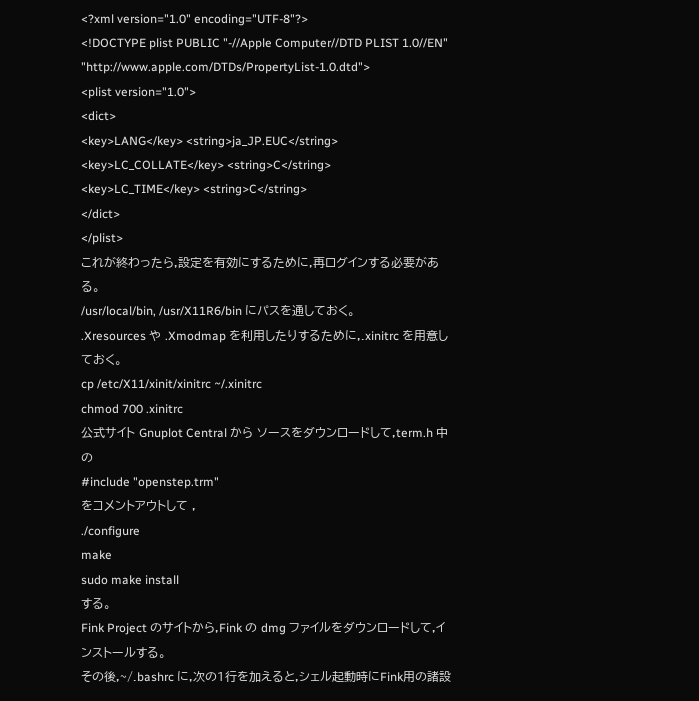<?xml version="1.0" encoding="UTF-8"?>
<!DOCTYPE plist PUBLIC "-//Apple Computer//DTD PLIST 1.0//EN" "http://www.apple.com/DTDs/PropertyList-1.0.dtd">
<plist version="1.0">
<dict>
<key>LANG</key> <string>ja_JP.EUC</string>
<key>LC_COLLATE</key> <string>C</string>
<key>LC_TIME</key> <string>C</string>
</dict>
</plist>
これが終わったら,設定を有効にするために,再ログインする必要がある。
/usr/local/bin, /usr/X11R6/bin にパスを通しておく。
.Xresources や .Xmodmap を利用したりするために,.xinitrc を用意しておく。
cp /etc/X11/xinit/xinitrc ~/.xinitrc
chmod 700 .xinitrc
公式サイト Gnuplot Central から ソースをダウンロードして,term.h 中の
#include "openstep.trm"
をコメントアウトして ,
./configure
make
sudo make install
する。
Fink Project のサイトから,Fink の dmg ファイルをダウンロードして,インストールする。
その後,~/.bashrc に,次の1行を加えると,シェル起動時にFink用の諸設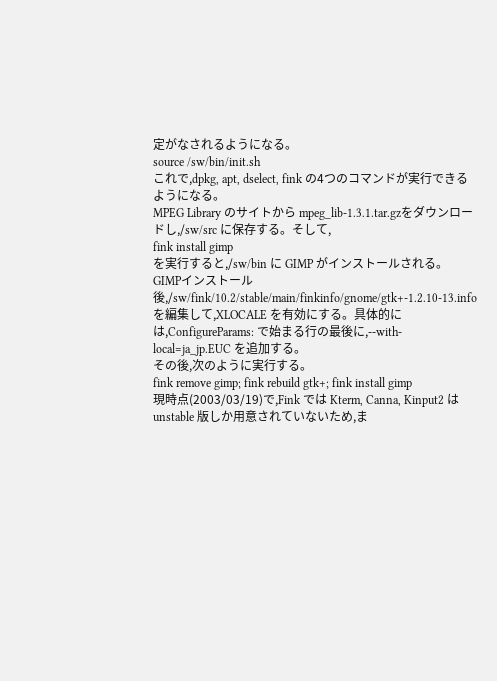定がなされるようになる。
source /sw/bin/init.sh
これで,dpkg, apt, dselect, fink の4つのコマンドが実行できるようになる。
MPEG Library のサイトから mpeg_lib-1.3.1.tar.gzをダウンロードし,/sw/src に保存する。そして,
fink install gimp
を実行すると,/sw/bin に GIMP がインストールされる。
GIMPインストール後,/sw/fink/10.2/stable/main/finkinfo/gnome/gtk+-1.2.10-13.info を編集して,XLOCALE を有効にする。具体的には,ConfigureParams: で始まる行の最後に,--with-local=ja_jp.EUC を追加する。
その後,次のように実行する。
fink remove gimp; fink rebuild gtk+; fink install gimp
現時点(2003/03/19)で,Fink では Kterm, Canna, Kinput2 は unstable 版しか用意されていないため,ま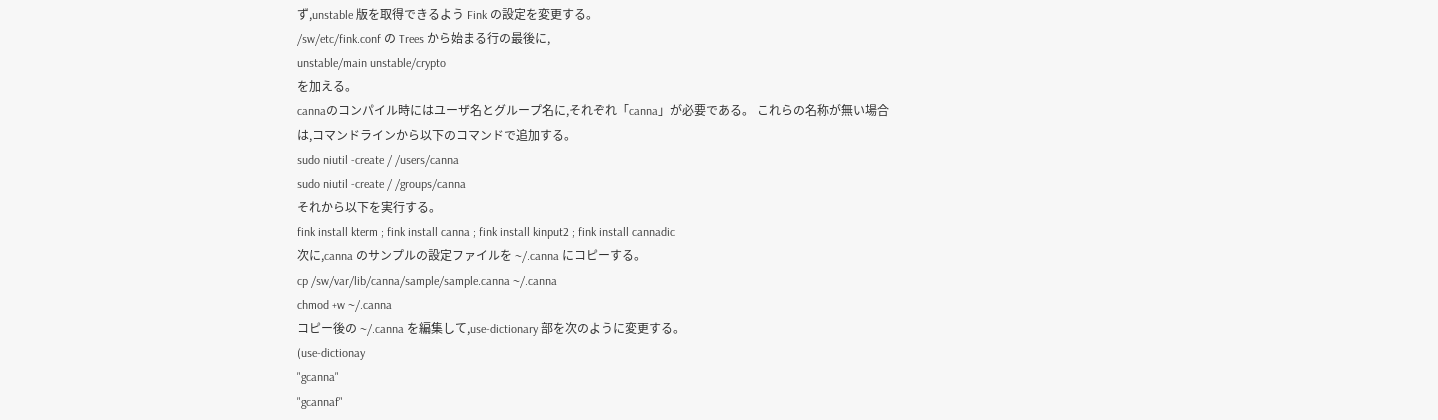ず,unstable 版を取得できるよう Fink の設定を変更する。
/sw/etc/fink.conf の Trees から始まる行の最後に,
unstable/main unstable/crypto
を加える。
cannaのコンパイル時にはユーザ名とグループ名に,それぞれ「canna」が必要である。 これらの名称が無い場合は,コマンドラインから以下のコマンドで追加する。
sudo niutil -create / /users/canna
sudo niutil -create / /groups/canna
それから以下を実行する。
fink install kterm ; fink install canna ; fink install kinput2 ; fink install cannadic
次に,canna のサンプルの設定ファイルを ~/.canna にコピーする。
cp /sw/var/lib/canna/sample/sample.canna ~/.canna
chmod +w ~/.canna
コピー後の ~/.canna を編集して,use-dictionary 部を次のように変更する。
(use-dictionay
"gcanna"
"gcannaf"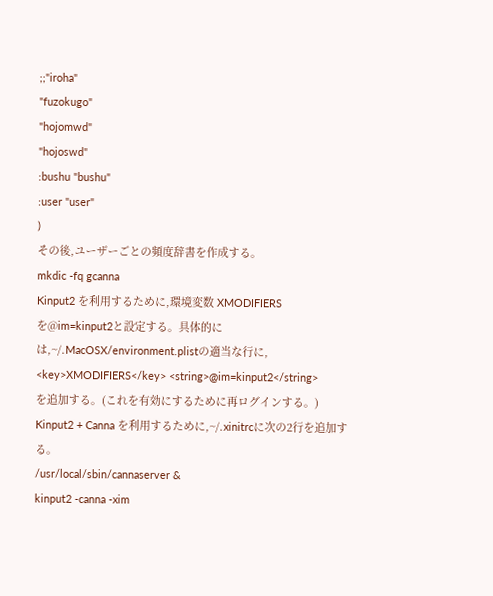;;"iroha"
"fuzokugo"
"hojomwd"
"hojoswd"
:bushu "bushu"
:user "user"
)
その後,ユーザーごとの頻度辞書を作成する。
mkdic -fq gcanna
Kinput2 を利用するために,環境変数 XMODIFIERS を@im=kinput2と設定する。具体的には,~/.MacOSX/environment.plistの適当な行に,
<key>XMODIFIERS</key> <string>@im=kinput2</string>
を追加する。(これを有効にするために再ログインする。)
Kinput2 + Canna を利用するために,~/.xinitrcに次の2行を追加する。
/usr/local/sbin/cannaserver &
kinput2 -canna -xim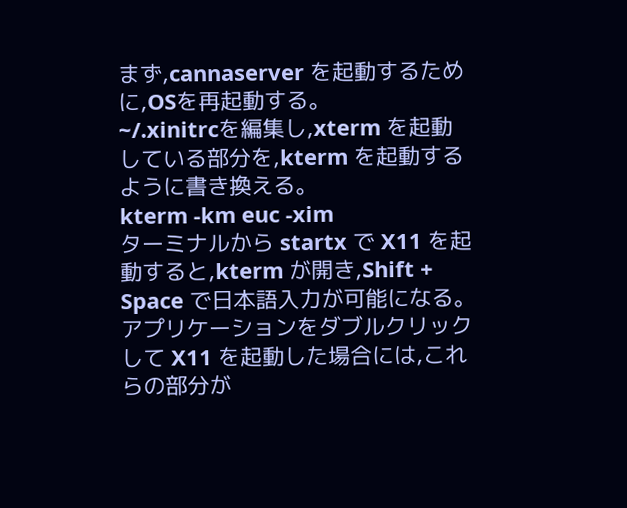まず,cannaserver を起動するために,OSを再起動する。
~/.xinitrcを編集し,xterm を起動している部分を,kterm を起動するように書き換える。
kterm -km euc -xim
ターミナルから startx で X11 を起動すると,kterm が開き,Shift + Space で日本語入力が可能になる。
アプリケーションをダブルクリックして X11 を起動した場合には,これらの部分が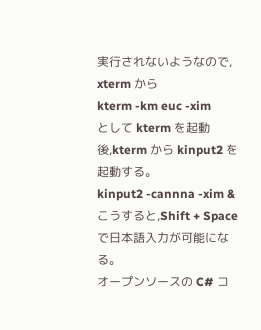実行されないようなので, xterm から
kterm -km euc -xim
として kterm を起動後,kterm から kinput2 を起動する。
kinput2 -cannna -xim &
こうすると,Shift + Space で日本語入力が可能になる。
オープンソースの C# コ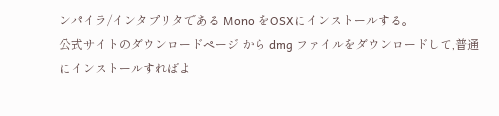ンパイラ/インタプリタである Mono をOSXにインストールする。
公式サイトのダウンロードページ から dmg ファイルをダウンロードして,普通にインストールすればよ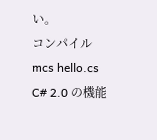い。
コンパイル
mcs hello.cs
C# 2.0 の機能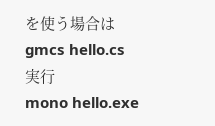を使う場合は
gmcs hello.cs
実行
mono hello.exe